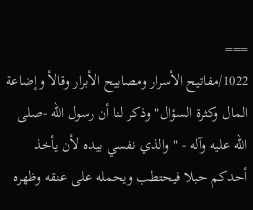===
1022/مفاتيح الأسرار ومصابيح الأبرار وقالأ وإضاعة المال وكثرة السؤال" وذكر لنا أن رسول الله -صلى الله عليه وآله - "والذي نفسي بيده لأن يأخذ أحدكم حبلا فيحتطب ويحمله على عنقه وظهره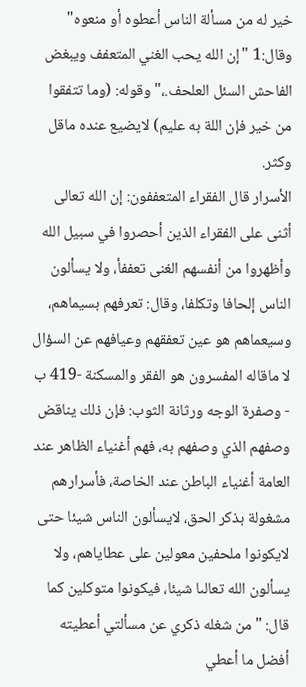خير له من مسألة الناس أعطوه أو منعوه" وقال:1 "إن الله يحب الغني المتعفف ويبغض الفاحش السئل العلحف.،" وقوله: (وما تتفقوا من خير فإن اللة به عليم) لايضيع عنده ماقل وكثر.
الأسرار قال الفقراء المتعففون: إن الله تعالى أثنى على الفقراء الذين أحصروا في سبيل الله وأظهروا من أنفسهم الغنى تعففأ، ولا يسألون الناس إلحافا وتكلفا، وقال: تعرفهم بسيماهم، وسيعماهم هو عين تعفقهم وعيافهم عن السؤال لا ماقاله المفسرون هو الفقر والمسكنة -419 ب - وصفرة الوجه ورثانة الثوب: فإن ذلك يناقض وصفهم الذي وصفهم به، فهم أغنياء الظاهر عند العامة أغنياء الباطن عند الخاصة، فأسرارهم مشغولة بذكر الحق، لايسألون الناس شيئا حتى لايكونوا ملحفين معولين على عطاياهم، ولا يسألون الله تعالىا شيئا، فيكونوا متوكلين كما قال: "من شغله ذكري عن مسألتي أعطيته أفضل ما أعطي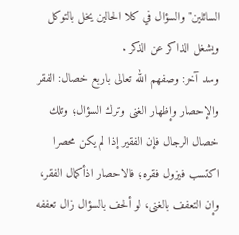السائلين" والسؤال في كلا الحالين يخل بالتوكل ويشغل الذاكر عن الذكر .
وسد آخر: وصفهم الله تعالى باربع خصال: الفقر والإحصار وإظهار الغنى وترك السؤال؛ وتلك خصال الرجال فإن الفقير إذا لم يكن محصرا اكتسب فيزول فقره؛ فالاحصار اذأكمال الفقر، وإن التعفف بالغنى، لو ألحف بالسؤال زال تعففه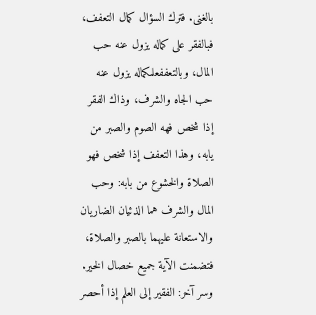بالغنى. فترك السؤال كمال التعفف، فبالفقر على كماله يزول عنه حب المال، وبالتعففعلىكماله يزول عنه حب الجاه والشرف، وذاك الفقر إذا شخص فهه الصوم والصبر من يابه، وهذا التعفف إذا شخص فهو الصلاة والخشوع من بابه: وحب المال والشرف هما الذئيان الضاريان والاستعانة عليهما بالصبر والصلاة، فتضمنت الآية جميع خصال الخير.
وسر آخر: الفقير إلى العلم إذا أحصر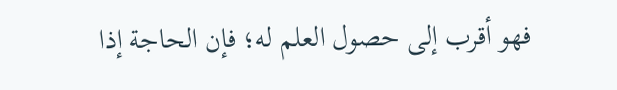فهو أقرب إلى حصول العلم له؛ فإن الحاجة إذا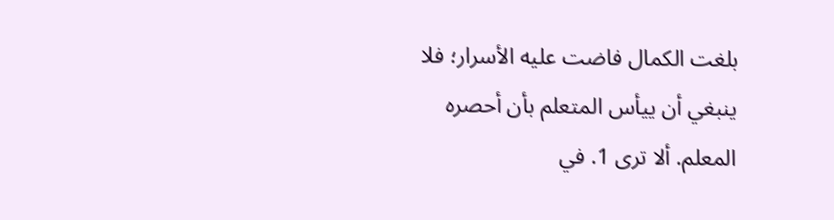بلغت الكمال فاضت عليه الأسرار؛ فلا ينبغي أن ييأس المتعلم بأن أحصره المعلم. ألا ترى 1. في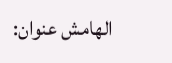الهامش عنوان: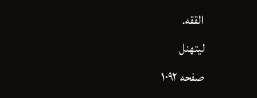الققه.
ليتهنل
صفحه ۱۰۹۲